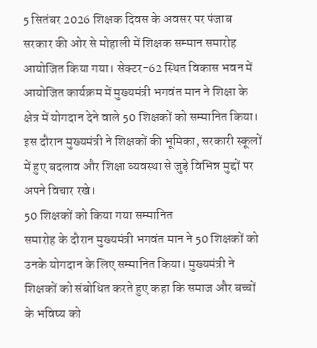5 सितंबर 2026 शिक्षक दिवस के अवसर पर पंजाब सरकार की ओर से मोहाली में शिक्षक सम्मान समारोह आयोजित किया गया। सेक्टर-62 स्थित विकास भवन में आयोजित कार्यक्रम में मुख्यमंत्री भगवंत मान ने शिक्षा के क्षेत्र में योगदान देने वाले 50 शिक्षकों को सम्मानित किया। इस दौरान मुख्यमंत्री ने शिक्षकों की भूमिका, सरकारी स्कूलों में हुए बदलाव और शिक्षा व्यवस्था से जुड़े विभिन्न मुद्दों पर अपने विचार रखे।
50 शिक्षकों को किया गया सम्मानित
समारोह के दौरान मुख्यमंत्री भगवंत मान ने 50 शिक्षकों को उनके योगदान के लिए सम्मानित किया। मुख्यमंत्री ने शिक्षकों को संबोधित करते हुए कहा कि समाज और बच्चों के भविष्य को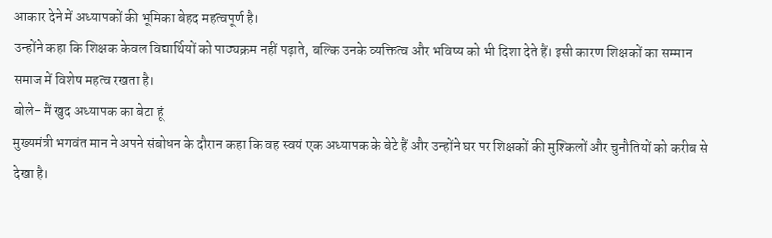आकार देने में अध्यापकों की भूमिका बेहद महत्वपूर्ण है।
उन्होंने कहा कि शिक्षक केवल विद्यार्थियों को पाठ्यक्रम नहीं पढ़ाते, बल्कि उनके व्यक्तित्व और भविष्य को भी दिशा देते हैं। इसी कारण शिक्षकों का सम्मान समाज में विशेष महत्व रखता है।
बोले- मैं खुद अध्यापक का बेटा हूं
मुख्यमंत्री भगवंत मान ने अपने संबोधन के दौरान कहा कि वह स्वयं एक अध्यापक के बेटे हैं और उन्होंने घर पर शिक्षकों की मुश्किलों और चुनौतियों को करीब से देखा है।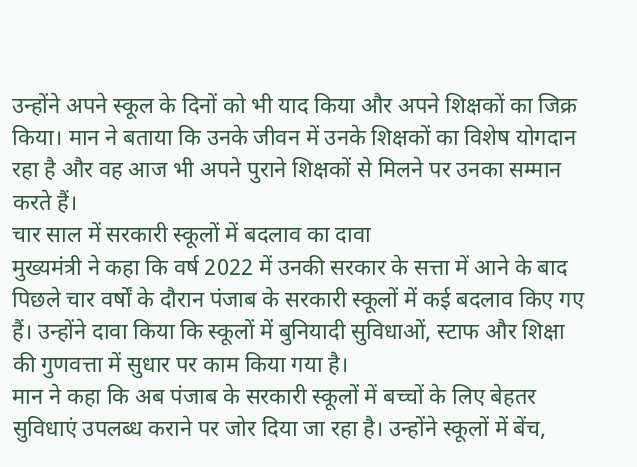उन्होंने अपने स्कूल के दिनों को भी याद किया और अपने शिक्षकों का जिक्र किया। मान ने बताया कि उनके जीवन में उनके शिक्षकों का विशेष योगदान रहा है और वह आज भी अपने पुराने शिक्षकों से मिलने पर उनका सम्मान करते हैं।
चार साल में सरकारी स्कूलों में बदलाव का दावा
मुख्यमंत्री ने कहा कि वर्ष 2022 में उनकी सरकार के सत्ता में आने के बाद पिछले चार वर्षों के दौरान पंजाब के सरकारी स्कूलों में कई बदलाव किए गए हैं। उन्होंने दावा किया कि स्कूलों में बुनियादी सुविधाओं, स्टाफ और शिक्षा की गुणवत्ता में सुधार पर काम किया गया है।
मान ने कहा कि अब पंजाब के सरकारी स्कूलों में बच्चों के लिए बेहतर सुविधाएं उपलब्ध कराने पर जोर दिया जा रहा है। उन्होंने स्कूलों में बेंच,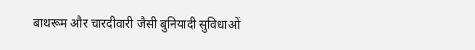बाथरूम और चारदीवारी जैसी बुनियादी सुविधाओं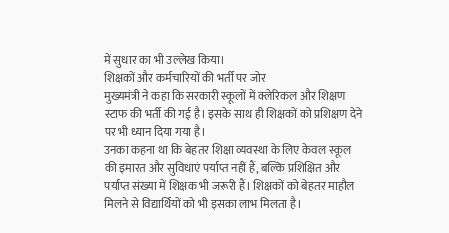में सुधार का भी उल्लेख किया।
शिक्षकों और कर्मचारियों की भर्ती पर जोर
मुख्यमंत्री ने कहा कि सरकारी स्कूलों में क्लेरिकल और शिक्षण स्टाफ की भर्ती की गई है। इसके साथ ही शिक्षकों को प्रशिक्षण देने पर भी ध्यान दिया गया है।
उनका कहना था कि बेहतर शिक्षा व्यवस्था के लिए केवल स्कूल की इमारत और सुविधाएं पर्याप्त नहीं हैं, बल्कि प्रशिक्षित और पर्याप्त संख्या में शिक्षक भी जरूरी हैं। शिक्षकों को बेहतर माहौल मिलने से विद्यार्थियों को भी इसका लाभ मिलता है।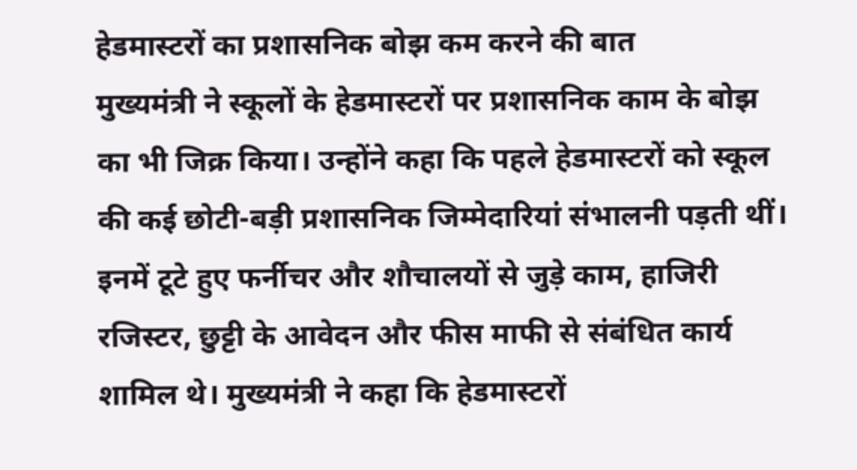हेडमास्टरों का प्रशासनिक बोझ कम करने की बात
मुख्यमंत्री ने स्कूलों के हेडमास्टरों पर प्रशासनिक काम के बोझ का भी जिक्र किया। उन्होंने कहा कि पहले हेडमास्टरों को स्कूल की कई छोटी-बड़ी प्रशासनिक जिम्मेदारियां संभालनी पड़ती थीं।
इनमें टूटे हुए फर्नीचर और शौचालयों से जुड़े काम, हाजिरी रजिस्टर, छुट्टी के आवेदन और फीस माफी से संबंधित कार्य शामिल थे। मुख्यमंत्री ने कहा कि हेडमास्टरों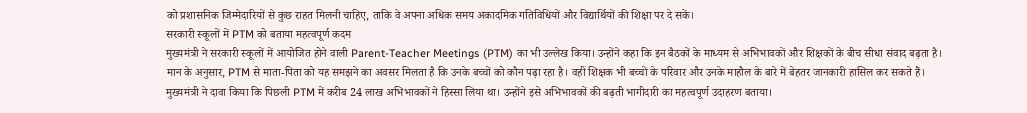को प्रशासनिक जिम्मेदारियों से कुछ राहत मिलनी चाहिए, ताकि वे अपना अधिक समय अकादमिक गतिविधियों और विद्यार्थियों की शिक्षा पर दे सकें।
सरकारी स्कूलों में PTM को बताया महत्वपूर्ण कदम
मुख्यमंत्री ने सरकारी स्कूलों में आयोजित होने वाली Parent-Teacher Meetings (PTM) का भी उल्लेख किया। उन्होंने कहा कि इन बैठकों के माध्यम से अभिभावकों और शिक्षकों के बीच सीधा संवाद बढ़ता है।
मान के अनुसार, PTM से माता-पिता को यह समझने का अवसर मिलता है कि उनके बच्चों को कौन पढ़ा रहा है। वहीं शिक्षक भी बच्चों के परिवार और उनके माहौल के बारे में बेहतर जानकारी हासिल कर सकते हैं।
मुख्यमंत्री ने दावा किया कि पिछली PTM में करीब 24 लाख अभिभावकों ने हिस्सा लिया था। उन्होंने इसे अभिभावकों की बढ़ती भागीदारी का महत्वपूर्ण उदाहरण बताया।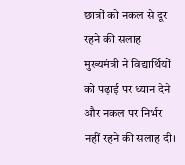छात्रों को नकल से दूर रहने की सलाह
मुख्यमंत्री ने विद्यार्थियों को पढ़ाई पर ध्यान देने और नकल पर निर्भर नहीं रहने की सलाह दी।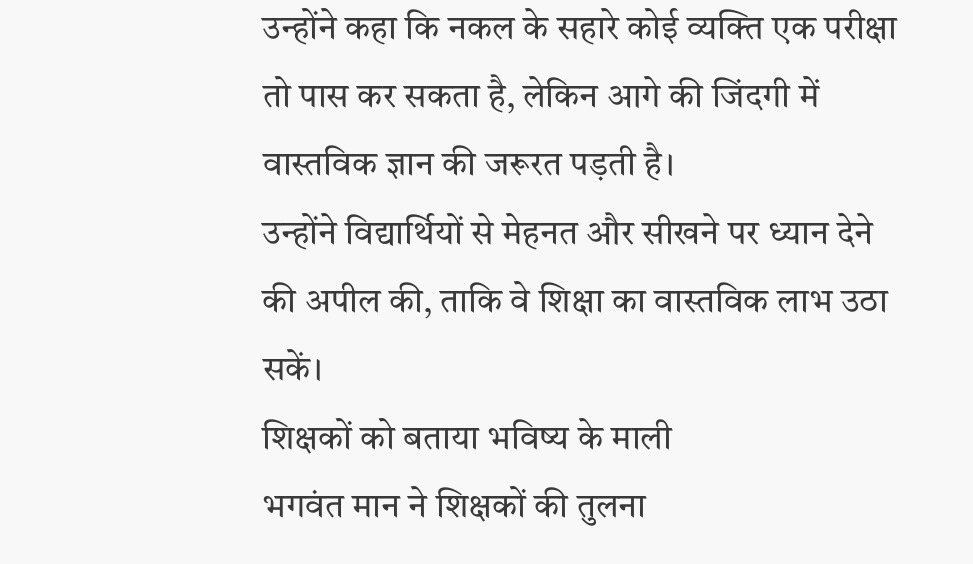उन्होंने कहा कि नकल के सहारे कोई व्यक्ति एक परीक्षा तो पास कर सकता है, लेकिन आगे की जिंदगी में वास्तविक ज्ञान की जरूरत पड़ती है।
उन्होंने विद्यार्थियों से मेहनत और सीखने पर ध्यान देने की अपील की, ताकि वे शिक्षा का वास्तविक लाभ उठा सकें।
शिक्षकों को बताया भविष्य के माली
भगवंत मान ने शिक्षकों की तुलना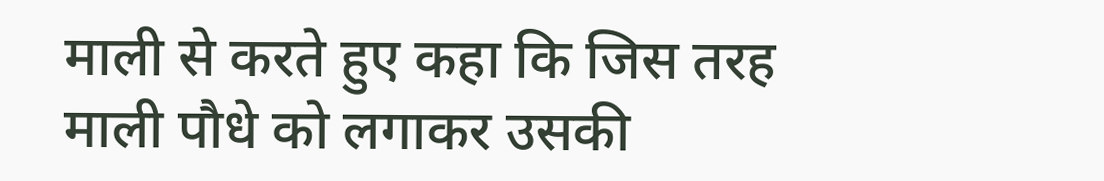माली से करते हुए कहा कि जिस तरह माली पौधे को लगाकर उसकी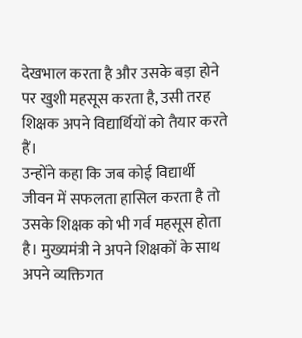देखभाल करता है और उसके बड़ा होने पर खुशी महसूस करता है, उसी तरह शिक्षक अपने विद्यार्थियों को तैयार करते हैं।
उन्होंने कहा कि जब कोई विद्यार्थी जीवन में सफलता हासिल करता है तो उसके शिक्षक को भी गर्व महसूस होता है। मुख्यमंत्री ने अपने शिक्षकों के साथ अपने व्यक्तिगत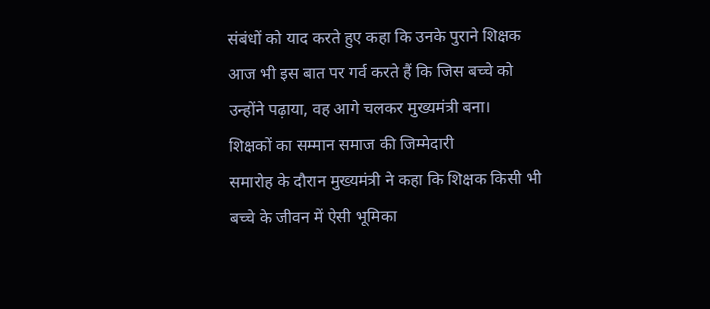संबंधों को याद करते हुए कहा कि उनके पुराने शिक्षक आज भी इस बात पर गर्व करते हैं कि जिस बच्चे को उन्होंने पढ़ाया, वह आगे चलकर मुख्यमंत्री बना।
शिक्षकों का सम्मान समाज की जिम्मेदारी
समारोह के दौरान मुख्यमंत्री ने कहा कि शिक्षक किसी भी बच्चे के जीवन में ऐसी भूमिका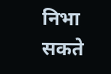निभा सकते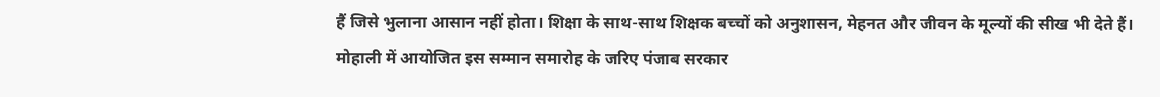हैं जिसे भुलाना आसान नहीं होता। शिक्षा के साथ-साथ शिक्षक बच्चों को अनुशासन, मेहनत और जीवन के मूल्यों की सीख भी देते हैं।
मोहाली में आयोजित इस सम्मान समारोह के जरिए पंजाब सरकार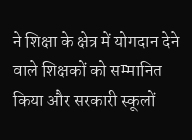ने शिक्षा के क्षेत्र में योगदान देने वाले शिक्षकों को सम्मानित किया और सरकारी स्कूलों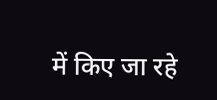में किए जा रहे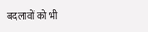बदलावों को भी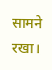सामने रखा।